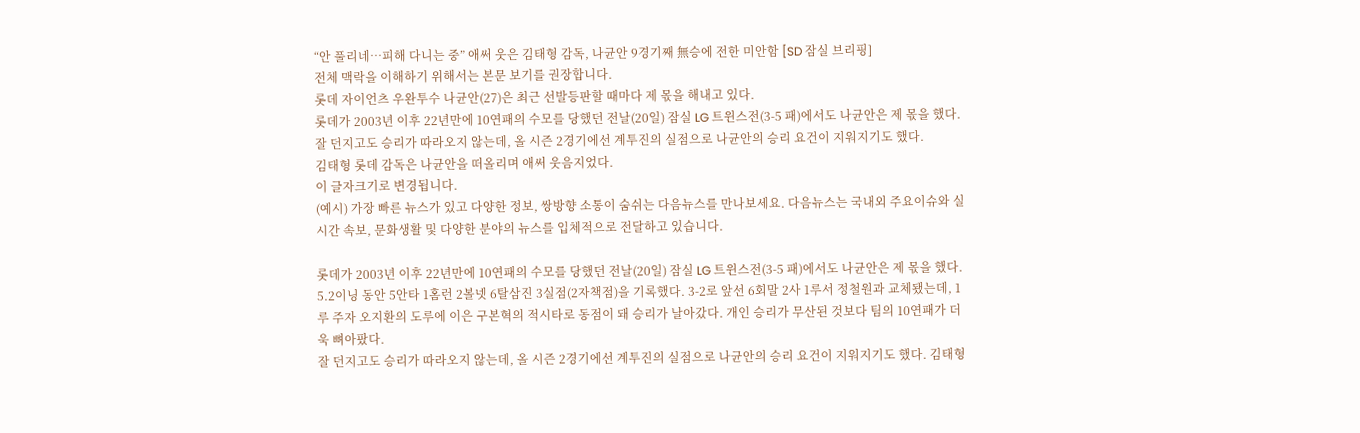“안 풀리네…피해 다니는 중” 애써 웃은 김태형 감독, 나균안 9경기째 無승에 전한 미안함 [SD 잠실 브리핑]
전체 맥락을 이해하기 위해서는 본문 보기를 권장합니다.
롯데 자이언츠 우완투수 나균안(27)은 최근 선발등판할 때마다 제 몫을 해내고 있다.
롯데가 2003년 이후 22년만에 10연패의 수모를 당했던 전날(20일) 잠실 LG 트윈스전(3-5 패)에서도 나균안은 제 몫을 했다.
잘 던지고도 승리가 따라오지 않는데, 올 시즌 2경기에선 계투진의 실점으로 나균안의 승리 요건이 지워지기도 했다.
김태형 롯데 감독은 나균안을 떠올리며 애써 웃음지었다.
이 글자크기로 변경됩니다.
(예시) 가장 빠른 뉴스가 있고 다양한 정보, 쌍방향 소통이 숨쉬는 다음뉴스를 만나보세요. 다음뉴스는 국내외 주요이슈와 실시간 속보, 문화생활 및 다양한 분야의 뉴스를 입체적으로 전달하고 있습니다.

롯데가 2003년 이후 22년만에 10연패의 수모를 당했던 전날(20일) 잠실 LG 트윈스전(3-5 패)에서도 나균안은 제 몫을 했다. 5.2이닝 동안 5안타 1홈런 2볼넷 6탈삼진 3실점(2자책점)을 기록했다. 3-2로 앞선 6회말 2사 1루서 정철원과 교체됐는데, 1루 주자 오지환의 도루에 이은 구본혁의 적시타로 동점이 돼 승리가 날아갔다. 개인 승리가 무산된 것보다 팀의 10연패가 더욱 뼈아팠다.
잘 던지고도 승리가 따라오지 않는데, 올 시즌 2경기에선 계투진의 실점으로 나균안의 승리 요건이 지워지기도 했다. 김태형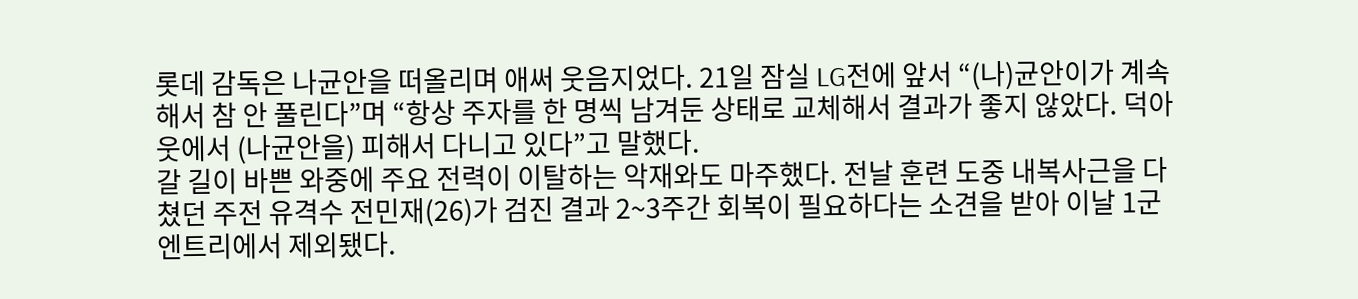롯데 감독은 나균안을 떠올리며 애써 웃음지었다. 21일 잠실 LG전에 앞서 “(나)균안이가 계속해서 참 안 풀린다”며 “항상 주자를 한 명씩 남겨둔 상태로 교체해서 결과가 좋지 않았다. 덕아웃에서 (나균안을) 피해서 다니고 있다”고 말했다.
갈 길이 바쁜 와중에 주요 전력이 이탈하는 악재와도 마주했다. 전날 훈련 도중 내복사근을 다쳤던 주전 유격수 전민재(26)가 검진 결과 2~3주간 회복이 필요하다는 소견을 받아 이날 1군 엔트리에서 제외됐다.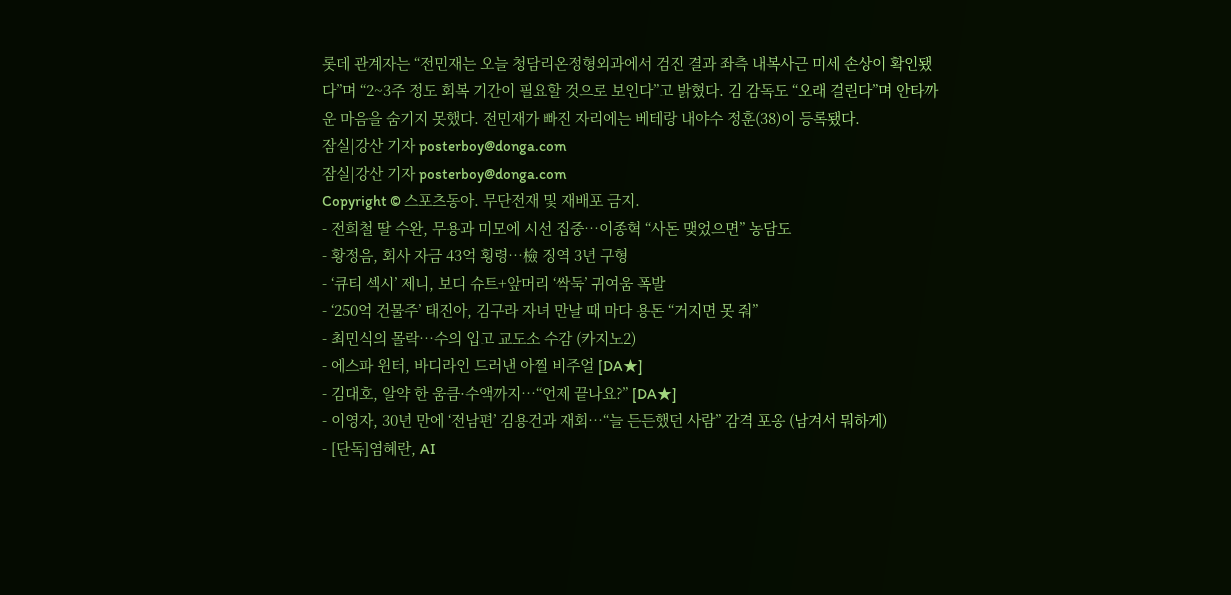롯데 관계자는 “전민재는 오늘 청담리온정형외과에서 검진 결과 좌측 내복사근 미세 손상이 확인됐다”며 “2~3주 정도 회복 기간이 필요할 것으로 보인다”고 밝혔다. 김 감독도 “오래 걸린다”며 안타까운 마음을 숨기지 못했다. 전민재가 빠진 자리에는 베테랑 내야수 정훈(38)이 등록됐다.
잠실|강산 기자 posterboy@donga.com
잠실|강산 기자 posterboy@donga.com
Copyright © 스포츠동아. 무단전재 및 재배포 금지.
- 전희철 딸 수완, 무용과 미모에 시선 집중…이종혁 “사돈 맺었으면” 농담도
- 황정음, 회사 자금 43억 횡령…檢 징역 3년 구형
- ‘큐티 섹시’ 제니, 보디 슈트+앞머리 ‘싹둑’ 귀여움 폭발
- ‘250억 건물주’ 태진아, 김구라 자녀 만날 때 마다 용돈 “거지면 못 줘”
- 최민식의 몰락…수의 입고 교도소 수감 (카지노2)
- 에스파 윈터, 바디라인 드러낸 아찔 비주얼 [DA★]
- 김대호, 알약 한 움큼·수액까지…“언제 끝나요?” [DA★]
- 이영자, 30년 만에 ‘전남편’ 김용건과 재회…“늘 든든했던 사람” 감격 포옹 (남겨서 뭐하게)
- [단독]염혜란, AI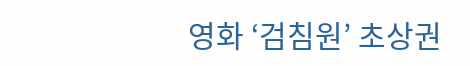영화 ‘검침원’ 초상권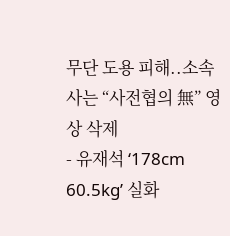무단 도용 피해..소속사는 “사전협의 無” 영상 삭제
- 유재석 ‘178cm 60.5kg’ 실화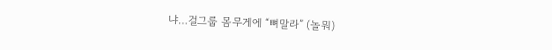냐…걸그룹 몸무게에 “뼈말라” (놀뭐)